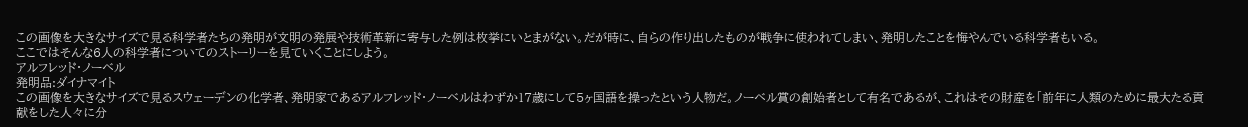この画像を大きなサイズで見る科学者たちの発明が文明の発展や技術革新に寄与した例は枚挙にいとまがない。だが時に、自らの作り出したものが戦争に使われてしまい、発明したことを悔やんでいる科学者もいる。
ここではそんな6人の科学者についてのストーリーを見ていくことにしよう。
アルフレッド・ノーベル
発明品:ダイナマイト
この画像を大きなサイズで見るスウェーデンの化学者、発明家であるアルフレッド・ノーベルはわずか17歳にして5ヶ国語を操ったという人物だ。ノーベル賞の創始者として有名であるが、これはその財産を「前年に人類のために最大たる貢献をした人々に分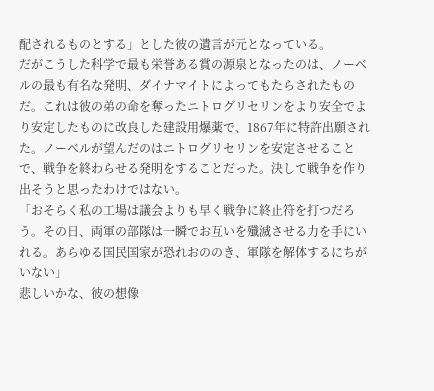配されるものとする」とした彼の遺言が元となっている。
だがこうした科学で最も栄誉ある賞の源泉となったのは、ノーベルの最も有名な発明、ダイナマイトによってもたらされたものだ。これは彼の弟の命を奪ったニトログリセリンをより安全でより安定したものに改良した建設用爆薬で、1867年に特許出願された。ノーベルが望んだのはニトログリセリンを安定させることで、戦争を終わらせる発明をすることだった。決して戦争を作り出そうと思ったわけではない。
「おそらく私の工場は議会よりも早く戦争に終止符を打つだろう。その日、両軍の部隊は一瞬でお互いを殲滅させる力を手にいれる。あらゆる国民国家が恐れおののき、軍隊を解体するにちがいない」
悲しいかな、彼の想像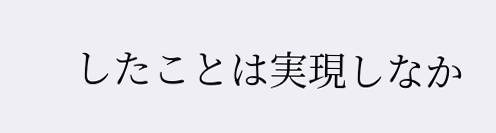したことは実現しなか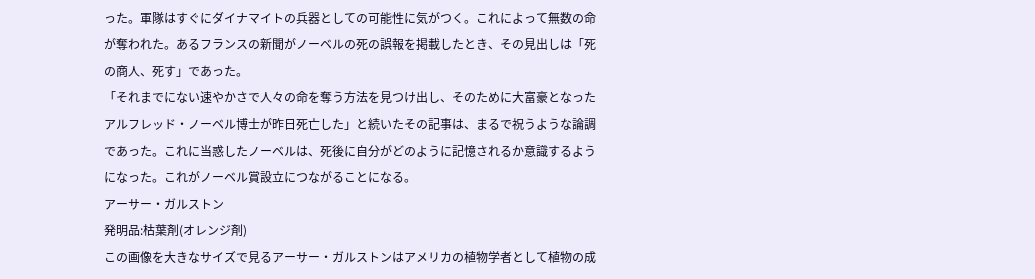った。軍隊はすぐにダイナマイトの兵器としての可能性に気がつく。これによって無数の命が奪われた。あるフランスの新聞がノーベルの死の誤報を掲載したとき、その見出しは「死の商人、死す」であった。
「それまでにない速やかさで人々の命を奪う方法を見つけ出し、そのために大富豪となったアルフレッド・ノーベル博士が昨日死亡した」と続いたその記事は、まるで祝うような論調であった。これに当惑したノーベルは、死後に自分がどのように記憶されるか意識するようになった。これがノーベル賞設立につながることになる。
アーサー・ガルストン
発明品:枯葉剤(オレンジ剤)
この画像を大きなサイズで見るアーサー・ガルストンはアメリカの植物学者として植物の成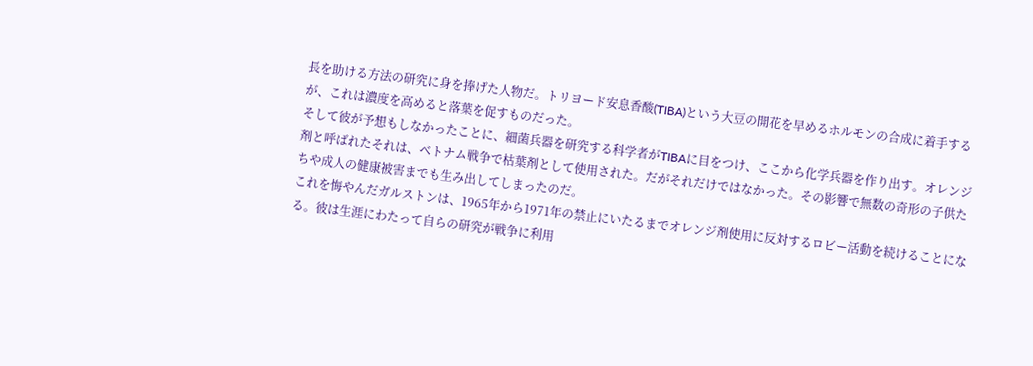長を助ける方法の研究に身を捧げた人物だ。トリヨード安息香酸(TIBA)という大豆の開花を早めるホルモンの合成に着手するが、これは濃度を高めると落葉を促すものだった。
そして彼が予想もしなかったことに、細菌兵器を研究する科学者がTIBAに目をつけ、ここから化学兵器を作り出す。オレンジ剤と呼ばれたそれは、ベトナム戦争で枯葉剤として使用された。だがそれだけではなかった。その影響で無数の奇形の子供たちや成人の健康被害までも生み出してしまったのだ。
これを悔やんだガルストンは、1965年から1971年の禁止にいたるまでオレンジ剤使用に反対するロビー活動を続けることになる。彼は生涯にわたって自らの研究が戦争に利用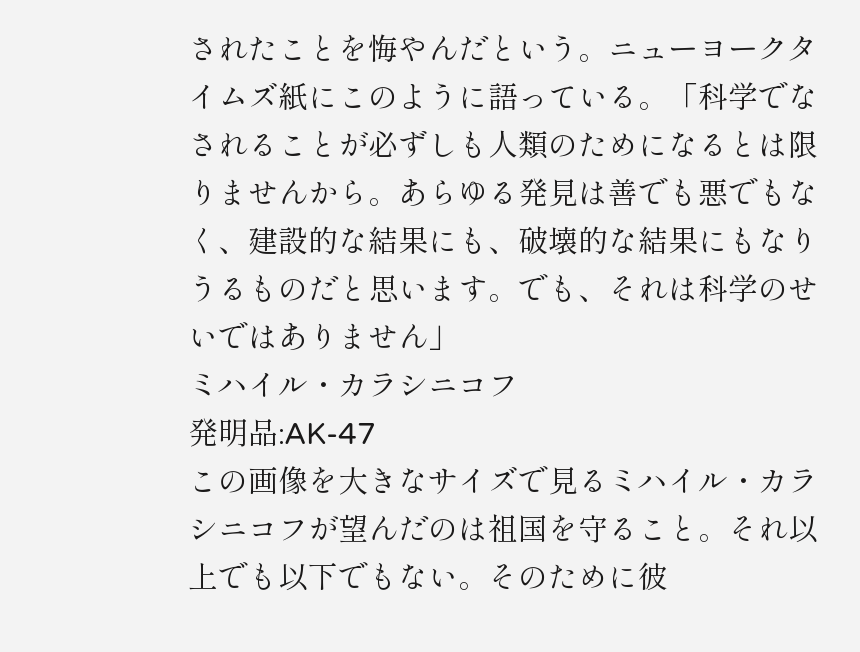されたことを悔やんだという。ニューヨークタイムズ紙にこのように語っている。「科学でなされることが必ずしも人類のためになるとは限りませんから。あらゆる発見は善でも悪でもなく、建設的な結果にも、破壊的な結果にもなりうるものだと思います。でも、それは科学のせいではありません」
ミハイル・カラシニコフ
発明品:AK-47
この画像を大きなサイズで見るミハイル・カラシニコフが望んだのは祖国を守ること。それ以上でも以下でもない。そのために彼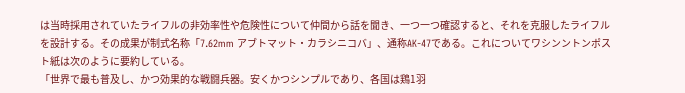は当時採用されていたライフルの非効率性や危険性について仲間から話を聞き、一つ一つ確認すると、それを克服したライフルを設計する。その成果が制式名称「7.62mm アブトマット・カラシニコバ」、通称AK-47である。これについてワシンントンポスト紙は次のように要約している。
「世界で最も普及し、かつ効果的な戦闘兵器。安くかつシンプルであり、各国は鶏1羽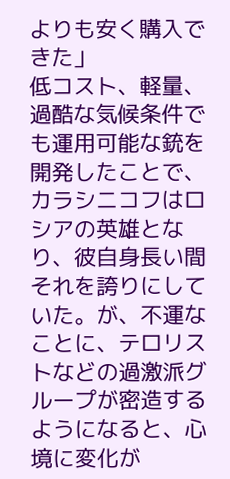よりも安く購入できた」
低コスト、軽量、過酷な気候条件でも運用可能な銃を開発したことで、カラシニコフはロシアの英雄となり、彼自身長い間それを誇りにしていた。が、不運なことに、テロリストなどの過激派グループが密造するようになると、心境に変化が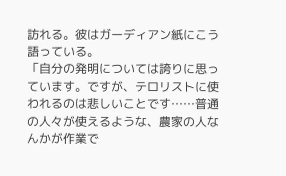訪れる。彼はガーディアン紙にこう語っている。
「自分の発明については誇りに思っています。ですが、テロリストに使われるのは悲しいことです……普通の人々が使えるような、農家の人なんかが作業で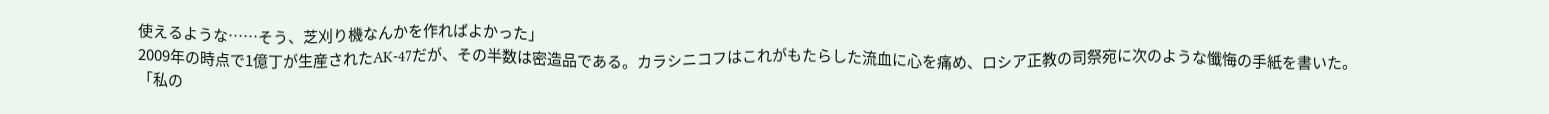使えるような……そう、芝刈り機なんかを作ればよかった」
2009年の時点で1億丁が生産されたAK-47だが、その半数は密造品である。カラシニコフはこれがもたらした流血に心を痛め、ロシア正教の司祭宛に次のような懺悔の手紙を書いた。
「私の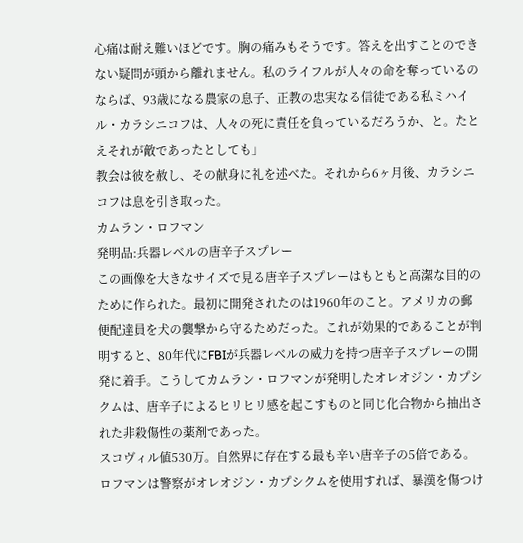心痛は耐え難いほどです。胸の痛みもそうです。答えを出すことのできない疑問が頭から離れません。私のライフルが人々の命を奪っているのならば、93歳になる農家の息子、正教の忠実なる信徒である私ミハイル・カラシニコフは、人々の死に責任を負っているだろうか、と。たとえそれが敵であったとしても」
教会は彼を赦し、その献身に礼を述べた。それから6ヶ月後、カラシニコフは息を引き取った。
カムラン・ロフマン
発明品:兵器レベルの唐辛子スプレー
この画像を大きなサイズで見る唐辛子スプレーはもともと高潔な目的のために作られた。最初に開発されたのは1960年のこと。アメリカの郵便配達員を犬の襲撃から守るためだった。これが効果的であることが判明すると、80年代にFBIが兵器レベルの威力を持つ唐辛子スプレーの開発に着手。こうしてカムラン・ロフマンが発明したオレオジン・カプシクムは、唐辛子によるヒリヒリ感を起こすものと同じ化合物から抽出された非殺傷性の薬剤であった。
スコヴィル値530万。自然界に存在する最も辛い唐辛子の5倍である。ロフマンは警察がオレオジン・カプシクムを使用すれば、暴漢を傷つけ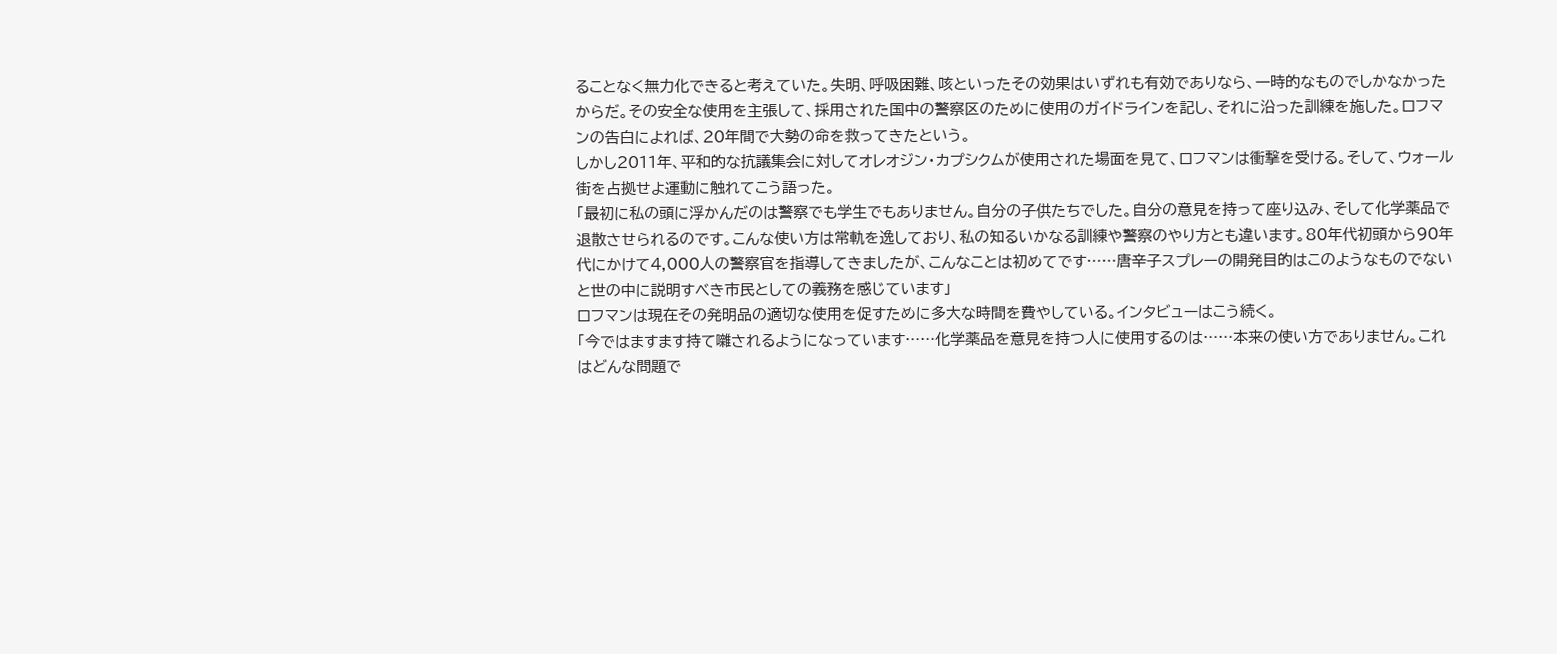ることなく無力化できると考えていた。失明、呼吸困難、咳といったその効果はいずれも有効でありなら、一時的なものでしかなかったからだ。その安全な使用を主張して、採用された国中の警察区のために使用のガイドラインを記し、それに沿った訓練を施した。ロフマンの告白によれば、20年間で大勢の命を救ってきたという。
しかし2011年、平和的な抗議集会に対してオレオジン・カプシクムが使用された場面を見て、ロフマンは衝撃を受ける。そして、ウォール街を占拠せよ運動に触れてこう語った。
「最初に私の頭に浮かんだのは警察でも学生でもありません。自分の子供たちでした。自分の意見を持って座り込み、そして化学薬品で退散させられるのです。こんな使い方は常軌を逸しており、私の知るいかなる訓練や警察のやり方とも違います。80年代初頭から90年代にかけて4,000人の警察官を指導してきましたが、こんなことは初めてです……唐辛子スプレーの開発目的はこのようなものでないと世の中に説明すべき市民としての義務を感じています」
ロフマンは現在その発明品の適切な使用を促すために多大な時間を費やしている。インタビューはこう続く。
「今ではますます持て囃されるようになっています……化学薬品を意見を持つ人に使用するのは……本来の使い方でありません。これはどんな問題で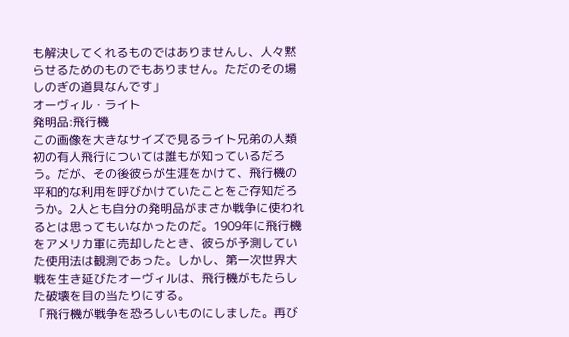も解決してくれるものではありませんし、人々黙らせるためのものでもありません。ただのその場しのぎの道具なんです」
オーヴィル・ライト
発明品:飛行機
この画像を大きなサイズで見るライト兄弟の人類初の有人飛行については誰もが知っているだろう。だが、その後彼らが生涯をかけて、飛行機の平和的な利用を呼びかけていたことをご存知だろうか。2人とも自分の発明品がまさか戦争に使われるとは思ってもいなかったのだ。1909年に飛行機をアメリカ軍に売却したとき、彼らが予測していた使用法は観測であった。しかし、第一次世界大戦を生き延びたオーヴィルは、飛行機がもたらした破壊を目の当たりにする。
「飛行機が戦争を恐ろしいものにしました。再び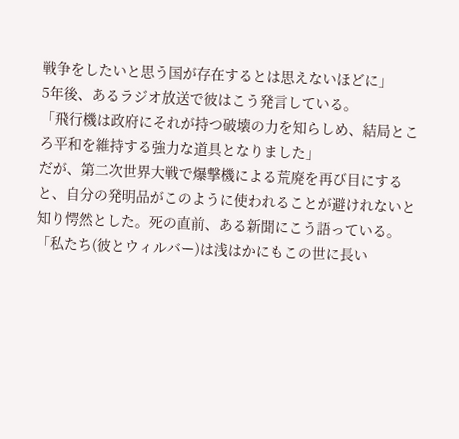戦争をしたいと思う国が存在するとは思えないほどに」
5年後、あるラジオ放送で彼はこう発言している。
「飛行機は政府にそれが持つ破壊の力を知らしめ、結局ところ平和を維持する強力な道具となりました」
だが、第二次世界大戦で爆撃機による荒廃を再び目にすると、自分の発明品がこのように使われることが避けれないと知り愕然とした。死の直前、ある新聞にこう語っている。
「私たち(彼とウィルバー)は浅はかにもこの世に長い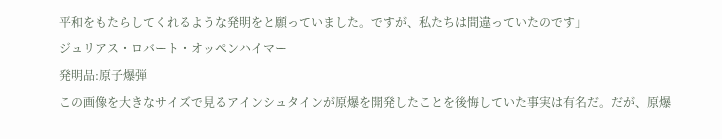平和をもたらしてくれるような発明をと願っていました。ですが、私たちは間違っていたのです」
ジュリアス・ロバート・オッペンハイマー
発明品:原子爆弾
この画像を大きなサイズで見るアインシュタインが原爆を開発したことを後悔していた事実は有名だ。だが、原爆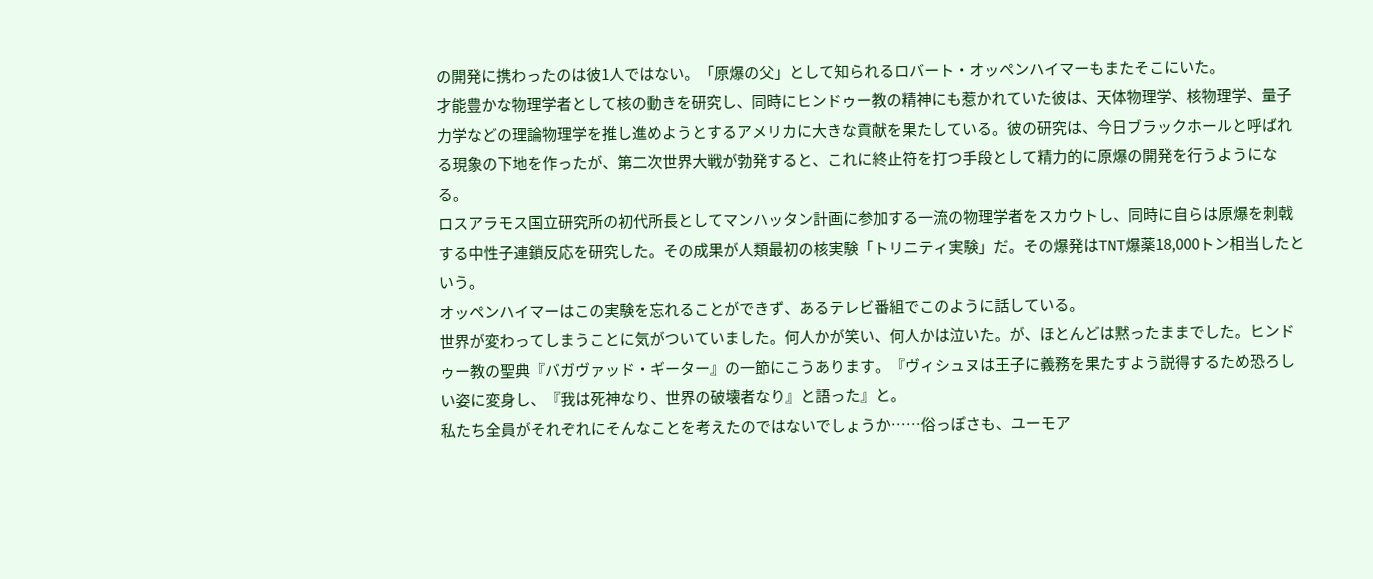の開発に携わったのは彼1人ではない。「原爆の父」として知られるロバート・オッペンハイマーもまたそこにいた。
才能豊かな物理学者として核の動きを研究し、同時にヒンドゥー教の精神にも惹かれていた彼は、天体物理学、核物理学、量子力学などの理論物理学を推し進めようとするアメリカに大きな貢献を果たしている。彼の研究は、今日ブラックホールと呼ばれる現象の下地を作ったが、第二次世界大戦が勃発すると、これに終止符を打つ手段として精力的に原爆の開発を行うようになる。
ロスアラモス国立研究所の初代所長としてマンハッタン計画に参加する一流の物理学者をスカウトし、同時に自らは原爆を刺戟する中性子連鎖反応を研究した。その成果が人類最初の核実験「トリニティ実験」だ。その爆発はTNT爆薬18,000トン相当したという。
オッペンハイマーはこの実験を忘れることができず、あるテレビ番組でこのように話している。
世界が変わってしまうことに気がついていました。何人かが笑い、何人かは泣いた。が、ほとんどは黙ったままでした。ヒンドゥー教の聖典『バガヴァッド・ギーター』の一節にこうあります。『ヴィシュヌは王子に義務を果たすよう説得するため恐ろしい姿に変身し、『我は死神なり、世界の破壊者なり』と語った』と。
私たち全員がそれぞれにそんなことを考えたのではないでしょうか……俗っぽさも、ユーモア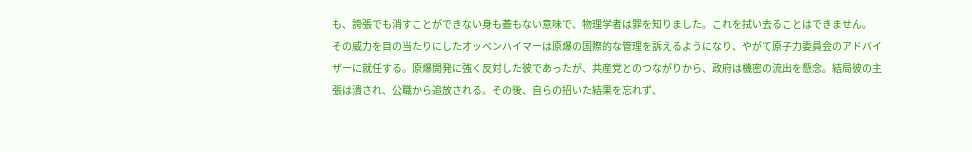も、誇張でも消すことができない身も蓋もない意味で、物理学者は罪を知りました。これを拭い去ることはできません。
その威力を目の当たりにしたオッペンハイマーは原爆の国際的な管理を訴えるようになり、やがて原子力委員会のアドバイザーに就任する。原爆開発に強く反対した彼であったが、共産党とのつながりから、政府は機密の流出を懸念。結局彼の主張は潰され、公職から追放される。その後、自らの招いた結果を忘れず、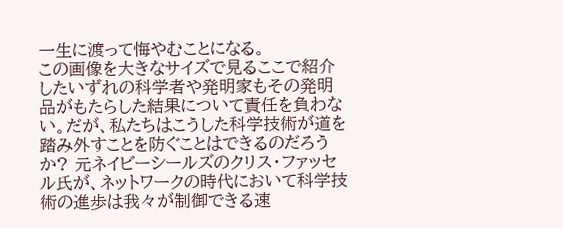一生に渡って悔やむことになる。
この画像を大きなサイズで見るここで紹介したいずれの科学者や発明家もその発明品がもたらした結果について責任を負わない。だが、私たちはこうした科学技術が道を踏み外すことを防ぐことはできるのだろうか? 元ネイビーシールズのクリス・ファッセル氏が、ネットワークの時代において科学技術の進歩は我々が制御できる速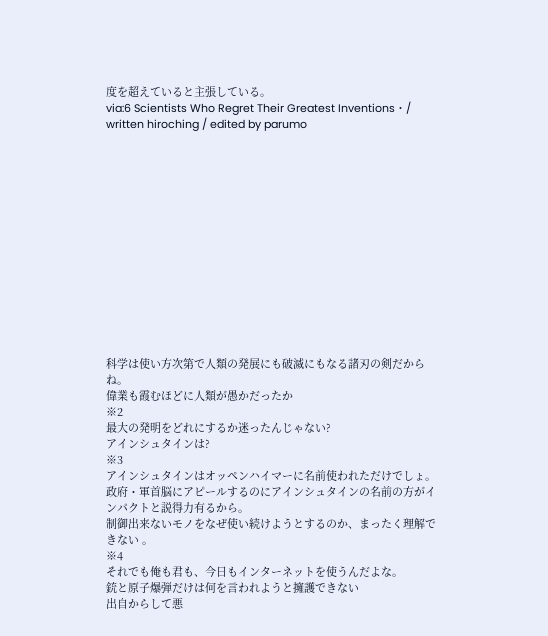度を超えていると主張している。
via:6 Scientists Who Regret Their Greatest Inventions・/ written hiroching / edited by parumo














科学は使い方次第で人類の発展にも破滅にもなる諸刃の剣だからね。
偉業も霞むほどに人類が愚かだったか
※2
最大の発明をどれにするか迷ったんじゃない?
アインシュタインは?
※3
アインシュタインはオッペンハイマーに名前使われただけでしょ。
政府・軍首脳にアピールするのにアインシュタインの名前の方がインパクトと説得力有るから。
制御出来ないモノをなぜ使い続けようとするのか、まったく理解できない 。
※4
それでも俺も君も、今日もインターネットを使うんだよな。
銃と原子爆弾だけは何を言われようと擁護できない
出自からして悪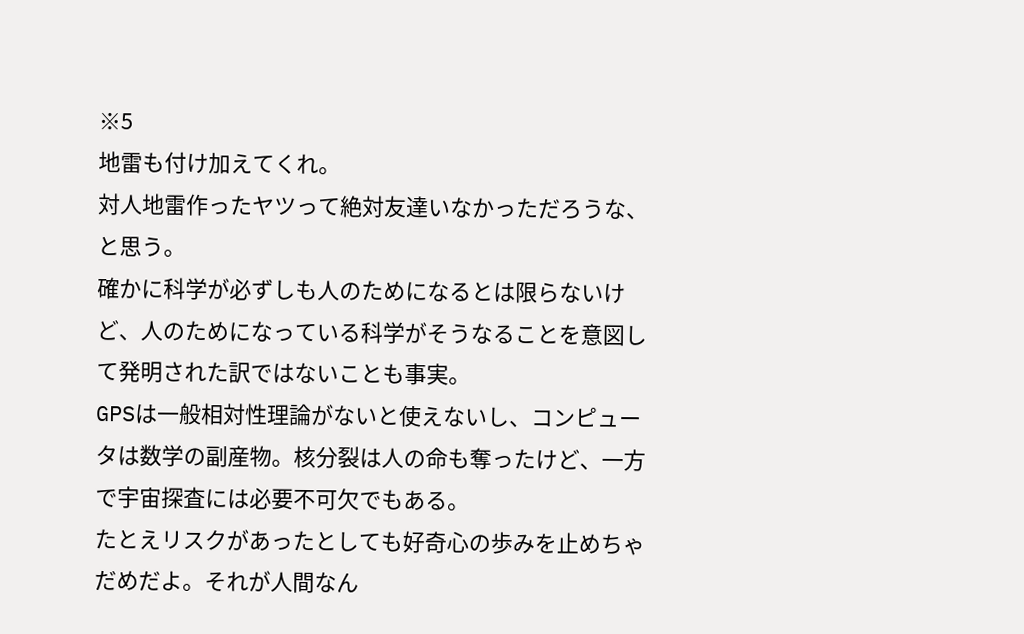※5
地雷も付け加えてくれ。
対人地雷作ったヤツって絶対友達いなかっただろうな、と思う。
確かに科学が必ずしも人のためになるとは限らないけど、人のためになっている科学がそうなることを意図して発明された訳ではないことも事実。
GPSは一般相対性理論がないと使えないし、コンピュータは数学の副産物。核分裂は人の命も奪ったけど、一方で宇宙探査には必要不可欠でもある。
たとえリスクがあったとしても好奇心の歩みを止めちゃだめだよ。それが人間なん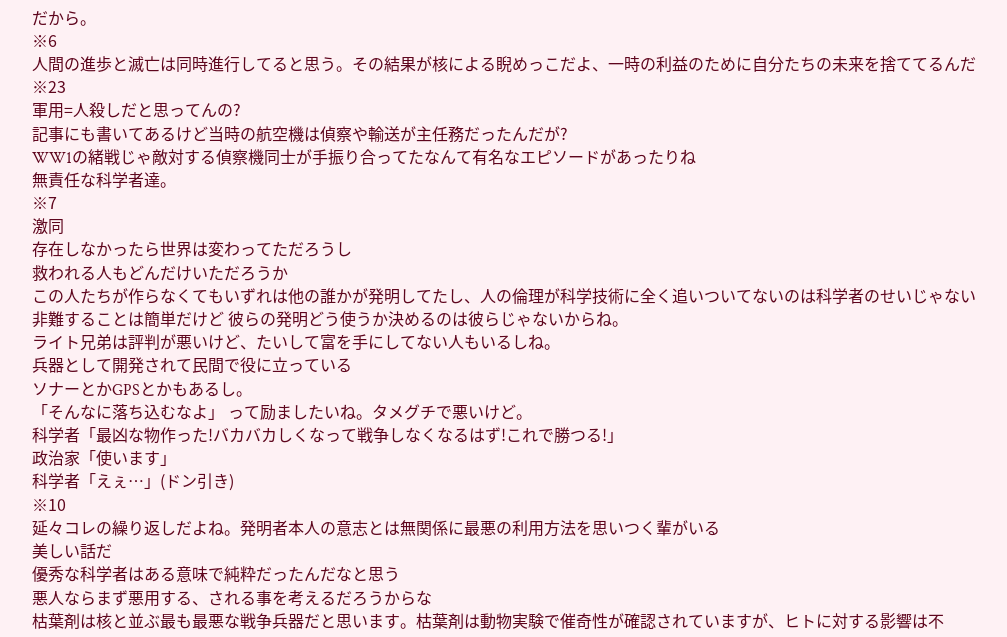だから。
※6
人間の進歩と滅亡は同時進行してると思う。その結果が核による睨めっこだよ、一時の利益のために自分たちの未来を捨ててるんだ
※23
軍用=人殺しだと思ってんの?
記事にも書いてあるけど当時の航空機は偵察や輸送が主任務だったんだが?
WW1の緒戦じゃ敵対する偵察機同士が手振り合ってたなんて有名なエピソードがあったりね
無責任な科学者達。
※7
激同
存在しなかったら世界は変わってただろうし
救われる人もどんだけいただろうか
この人たちが作らなくてもいずれは他の誰かが発明してたし、人の倫理が科学技術に全く追いついてないのは科学者のせいじゃない
非難することは簡単だけど 彼らの発明どう使うか決めるのは彼らじゃないからね。
ライト兄弟は評判が悪いけど、たいして富を手にしてない人もいるしね。
兵器として開発されて民間で役に立っている
ソナーとかGPSとかもあるし。
「そんなに落ち込むなよ」 って励ましたいね。タメグチで悪いけど。
科学者「最凶な物作った!バカバカしくなって戦争しなくなるはず!これで勝つる!」
政治家「使います」
科学者「えぇ…」(ドン引き)
※10
延々コレの繰り返しだよね。発明者本人の意志とは無関係に最悪の利用方法を思いつく輩がいる
美しい話だ
優秀な科学者はある意味で純粋だったんだなと思う
悪人ならまず悪用する、される事を考えるだろうからな
枯葉剤は核と並ぶ最も最悪な戦争兵器だと思います。枯葉剤は動物実験で催奇性が確認されていますが、ヒトに対する影響は不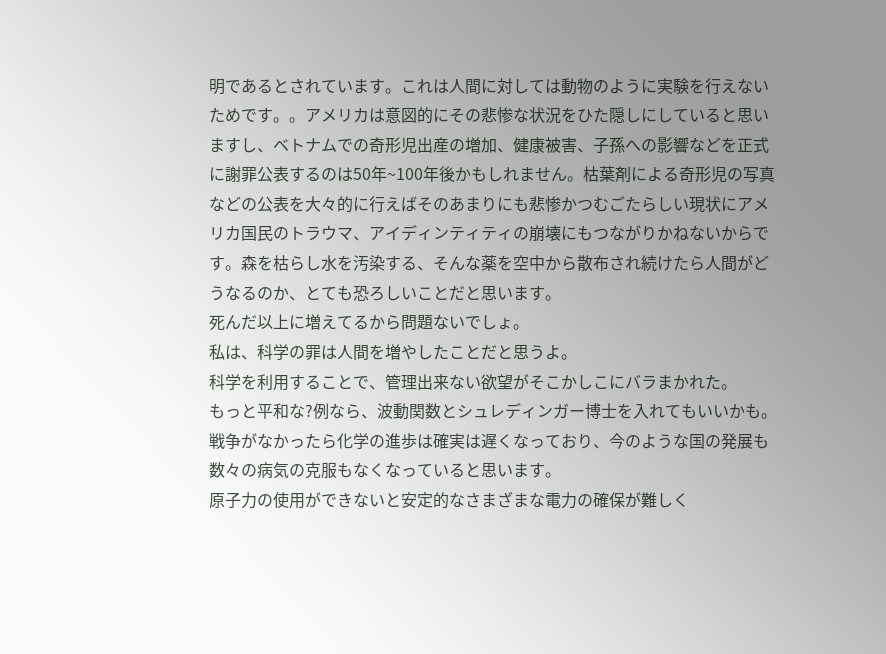明であるとされています。これは人間に対しては動物のように実験を行えないためです。。アメリカは意図的にその悲惨な状況をひた隠しにしていると思いますし、ベトナムでの奇形児出産の増加、健康被害、子孫への影響などを正式に謝罪公表するのは50年~100年後かもしれません。枯葉剤による奇形児の写真などの公表を大々的に行えばそのあまりにも悲惨かつむごたらしい現状にアメリカ国民のトラウマ、アイディンティティの崩壊にもつながりかねないからです。森を枯らし水を汚染する、そんな薬を空中から散布され続けたら人間がどうなるのか、とても恐ろしいことだと思います。
死んだ以上に増えてるから問題ないでしょ。
私は、科学の罪は人間を増やしたことだと思うよ。
科学を利用することで、管理出来ない欲望がそこかしこにバラまかれた。
もっと平和な?例なら、波動関数とシュレディンガー博士を入れてもいいかも。
戦争がなかったら化学の進歩は確実は遅くなっており、今のような国の発展も数々の病気の克服もなくなっていると思います。
原子力の使用ができないと安定的なさまざまな電力の確保が難しく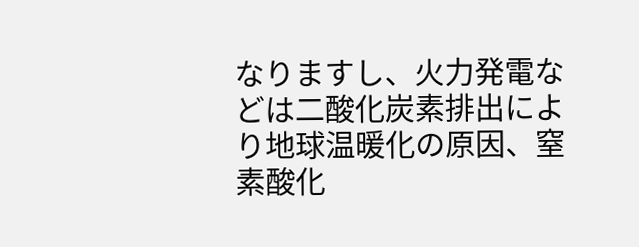なりますし、火力発電などは二酸化炭素排出により地球温暖化の原因、窒素酸化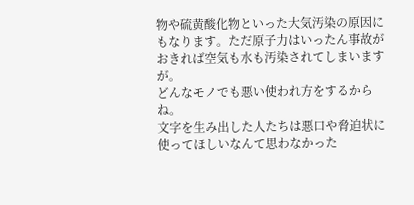物や硫黄酸化物といった大気汚染の原因にもなります。ただ原子力はいったん事故がおきれば空気も水も汚染されてしまいますが。
どんなモノでも悪い使われ方をするからね。
文字を生み出した人たちは悪口や脅迫状に
使ってほしいなんて思わなかった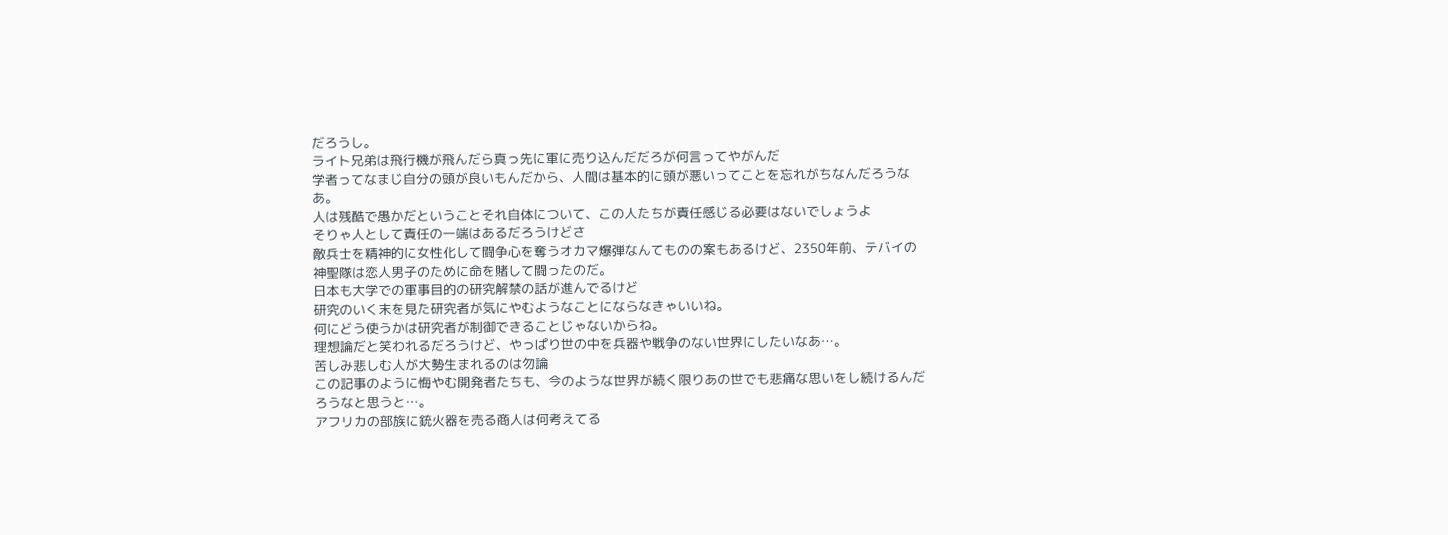だろうし。
ライト兄弟は飛行機が飛んだら真っ先に軍に売り込んだだろが何言ってやがんだ
学者ってなまじ自分の頭が良いもんだから、人間は基本的に頭が悪いってことを忘れがちなんだろうなあ。
人は残酷で愚かだということそれ自体について、この人たちが責任感じる必要はないでしょうよ
そりゃ人として責任の一端はあるだろうけどさ
敵兵士を精神的に女性化して闘争心を奪うオカマ爆弾なんてものの案もあるけど、2350年前、テバイの神聖隊は恋人男子のために命を賭して闘ったのだ。
日本も大学での軍事目的の研究解禁の話が進んでるけど
研究のいく末を見た研究者が気にやむようなことにならなきゃいいね。
何にどう使うかは研究者が制御できることじゃないからね。
理想論だと笑われるだろうけど、やっぱり世の中を兵器や戦争のない世界にしたいなあ…。
苦しみ悲しむ人が大勢生まれるのは勿論
この記事のように悔やむ開発者たちも、今のような世界が続く限りあの世でも悲痛な思いをし続けるんだろうなと思うと…。
アフリカの部族に銃火器を売る商人は何考えてる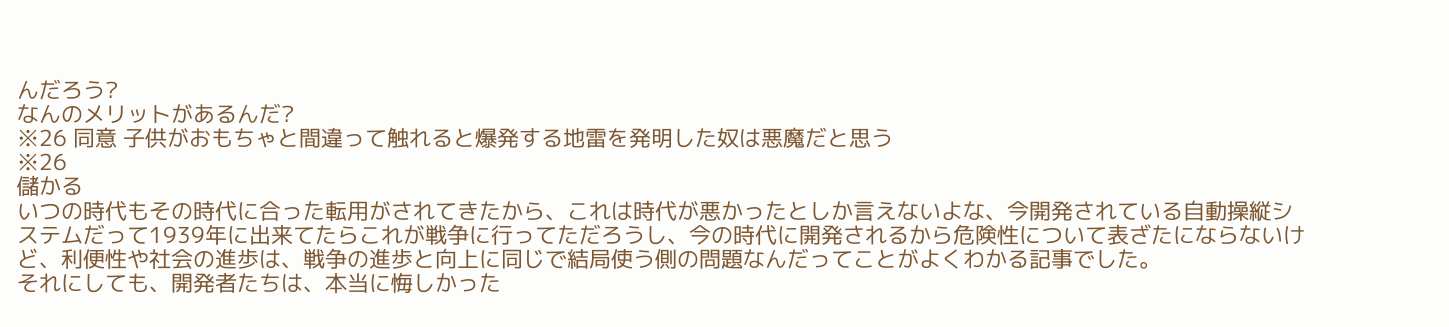んだろう?
なんのメリットがあるんだ?
※26 同意 子供がおもちゃと間違って触れると爆発する地雷を発明した奴は悪魔だと思う
※26
儲かる
いつの時代もその時代に合った転用がされてきたから、これは時代が悪かったとしか言えないよな、今開発されている自動操縦システムだって1939年に出来てたらこれが戦争に行ってただろうし、今の時代に開発されるから危険性について表ざたにならないけど、利便性や社会の進歩は、戦争の進歩と向上に同じで結局使う側の問題なんだってことがよくわかる記事でした。
それにしても、開発者たちは、本当に悔しかった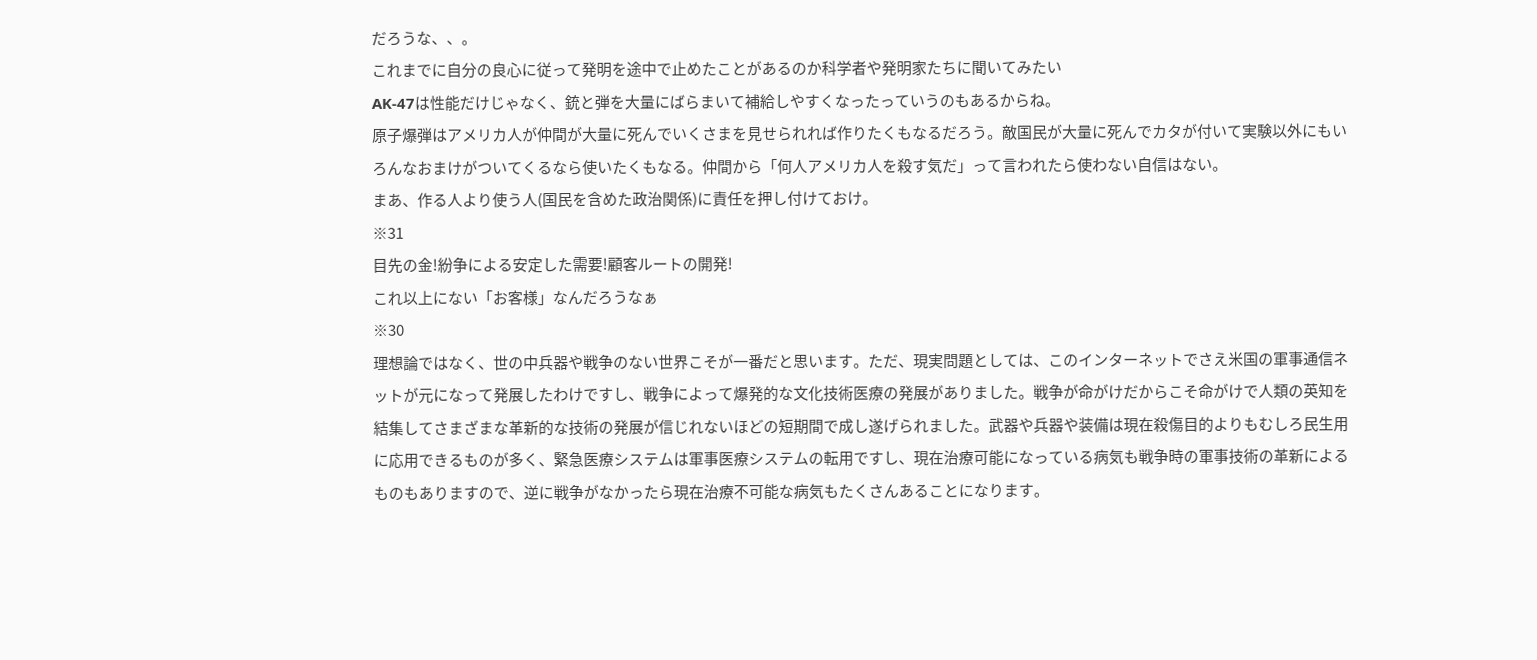だろうな、、。
これまでに自分の良心に従って発明を途中で止めたことがあるのか科学者や発明家たちに聞いてみたい
AK-47は性能だけじゃなく、銃と弾を大量にばらまいて補給しやすくなったっていうのもあるからね。
原子爆弾はアメリカ人が仲間が大量に死んでいくさまを見せられれば作りたくもなるだろう。敵国民が大量に死んでカタが付いて実験以外にもいろんなおまけがついてくるなら使いたくもなる。仲間から「何人アメリカ人を殺す気だ」って言われたら使わない自信はない。
まあ、作る人より使う人(国民を含めた政治関係)に責任を押し付けておけ。
※31
目先の金!紛争による安定した需要!顧客ルートの開発!
これ以上にない「お客様」なんだろうなぁ
※30
理想論ではなく、世の中兵器や戦争のない世界こそが一番だと思います。ただ、現実問題としては、このインターネットでさえ米国の軍事通信ネットが元になって発展したわけですし、戦争によって爆発的な文化技術医療の発展がありました。戦争が命がけだからこそ命がけで人類の英知を結集してさまざまな革新的な技術の発展が信じれないほどの短期間で成し遂げられました。武器や兵器や装備は現在殺傷目的よりもむしろ民生用に応用できるものが多く、緊急医療システムは軍事医療システムの転用ですし、現在治療可能になっている病気も戦争時の軍事技術の革新によるものもありますので、逆に戦争がなかったら現在治療不可能な病気もたくさんあることになります。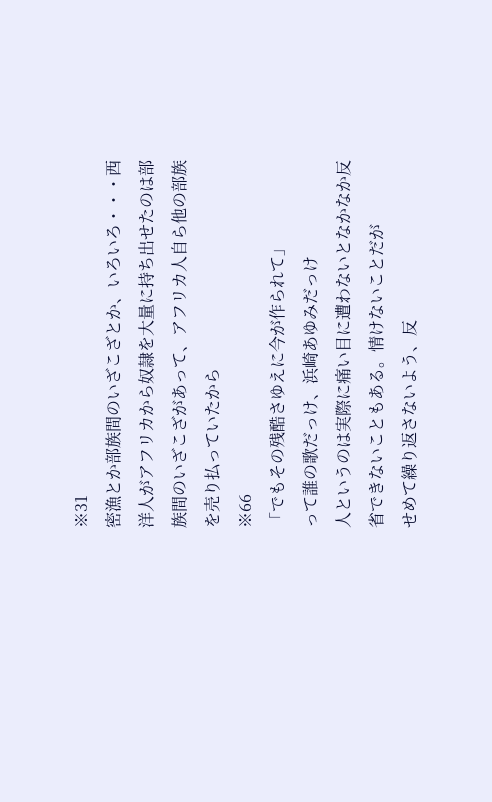※31
密漁とか部族間のいざこざとか、いろいろ・・・西洋人がアフリカから奴隷を大量に持ち出せたのは部族間のいざこざがあって、アフリカ人自ら他の部族を売り払っていたから
※66
「でもその残酷さゆえに今が作られて」
って誰の歌だっけ、浜崎あゆみだっけ
人というのは実際に痛い目に遭わないとなかなか反省できないこともある。情けないことだが
せめて繰り返さないよう、反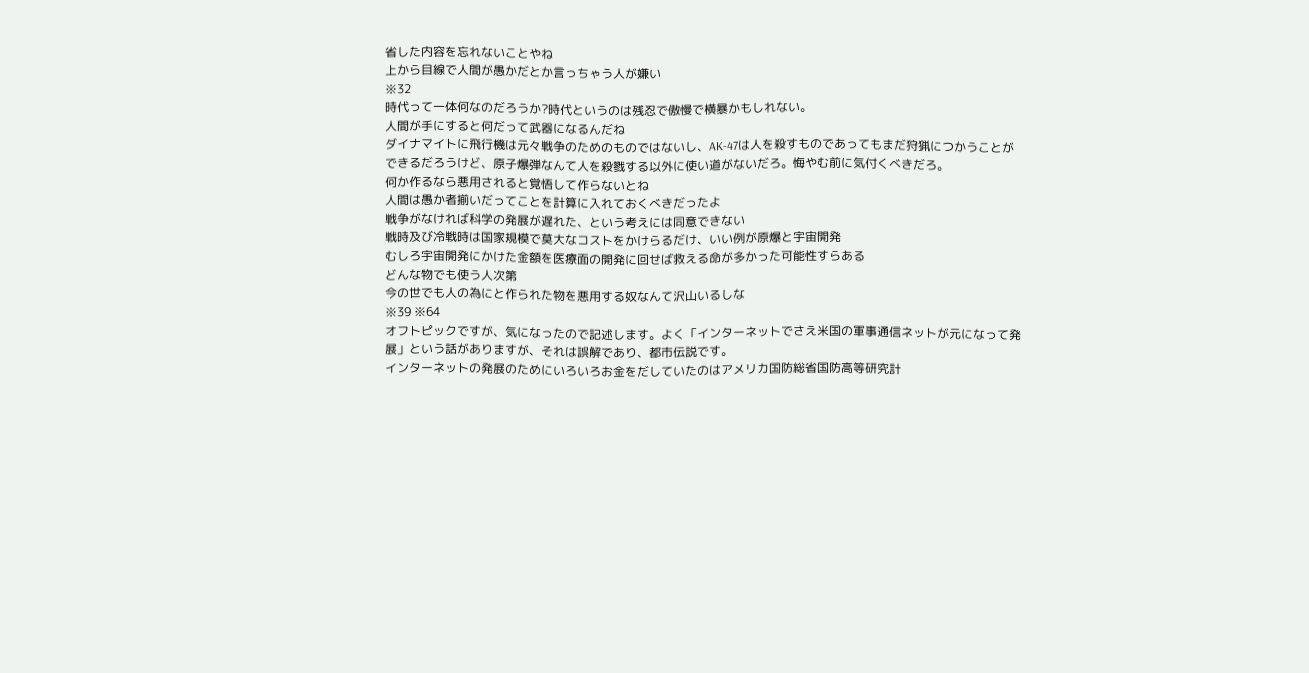省した内容を忘れないことやね
上から目線で人間が愚かだとか言っちゃう人が嫌い
※32
時代って一体何なのだろうか?時代というのは残忍で傲慢で横暴かもしれない。
人間が手にすると何だって武器になるんだね
ダイナマイトに飛行機は元々戦争のためのものではないし、AK-47は人を殺すものであってもまだ狩猟につかうことができるだろうけど、原子爆弾なんて人を殺戮する以外に使い道がないだろ。悔やむ前に気付くべきだろ。
何か作るなら悪用されると覚悟して作らないとね
人間は愚か者揃いだってことを計算に入れておくべきだったよ
戦争がなければ科学の発展が遅れた、という考えには同意できない
戦時及び冷戦時は国家規模で莫大なコストをかけらるだけ、いい例が原爆と宇宙開発
むしろ宇宙開発にかけた金額を医療面の開発に回せば救える命が多かった可能性すらある
どんな物でも使う人次第
今の世でも人の為にと作られた物を悪用する奴なんて沢山いるしな
※39 ※64
オフトピックですが、気になったので記述します。よく「インターネットでさえ米国の軍事通信ネットが元になって発展」という話がありますが、それは誤解であり、都市伝説です。
インターネットの発展のためにいろいろお金をだしていたのはアメリカ国防総省国防高等研究計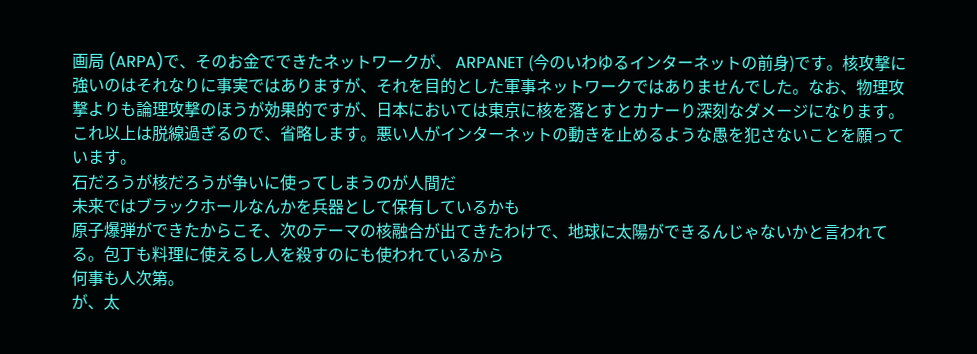画局 (ARPA)で、そのお金でできたネットワークが、 ARPANET (今のいわゆるインターネットの前身)です。核攻撃に強いのはそれなりに事実ではありますが、それを目的とした軍事ネットワークではありませんでした。なお、物理攻撃よりも論理攻撃のほうが効果的ですが、日本においては東京に核を落とすとカナーり深刻なダメージになります。これ以上は脱線過ぎるので、省略します。悪い人がインターネットの動きを止めるような愚を犯さないことを願っています。
石だろうが核だろうが争いに使ってしまうのが人間だ
未来ではブラックホールなんかを兵器として保有しているかも
原子爆弾ができたからこそ、次のテーマの核融合が出てきたわけで、地球に太陽ができるんじゃないかと言われてる。包丁も料理に使えるし人を殺すのにも使われているから
何事も人次第。
が、太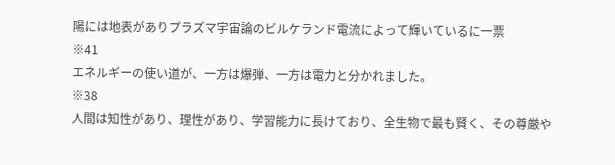陽には地表がありプラズマ宇宙論のビルケランド電流によって輝いているに一票
※41
エネルギーの使い道が、一方は爆弾、一方は電力と分かれました。
※38
人間は知性があり、理性があり、学習能力に長けており、全生物で最も賢く、その尊厳や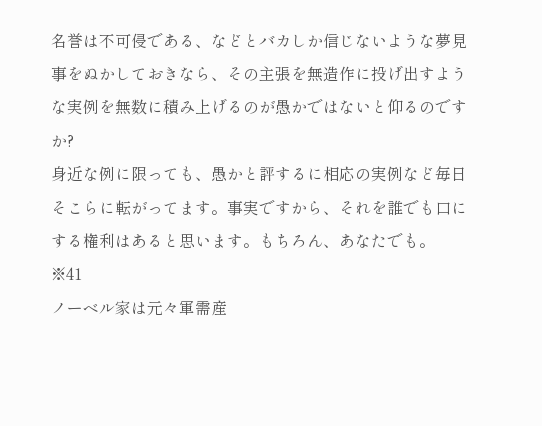名誉は不可侵である、などとバカしか信じないような夢見事をぬかしておきなら、その主張を無造作に投げ出すような実例を無数に積み上げるのが愚かではないと仰るのですか?
身近な例に限っても、愚かと評するに相応の実例など毎日そこらに転がってます。事実ですから、それを誰でも口にする権利はあると思います。もちろん、あなたでも。
※41
ノーベル家は元々軍需産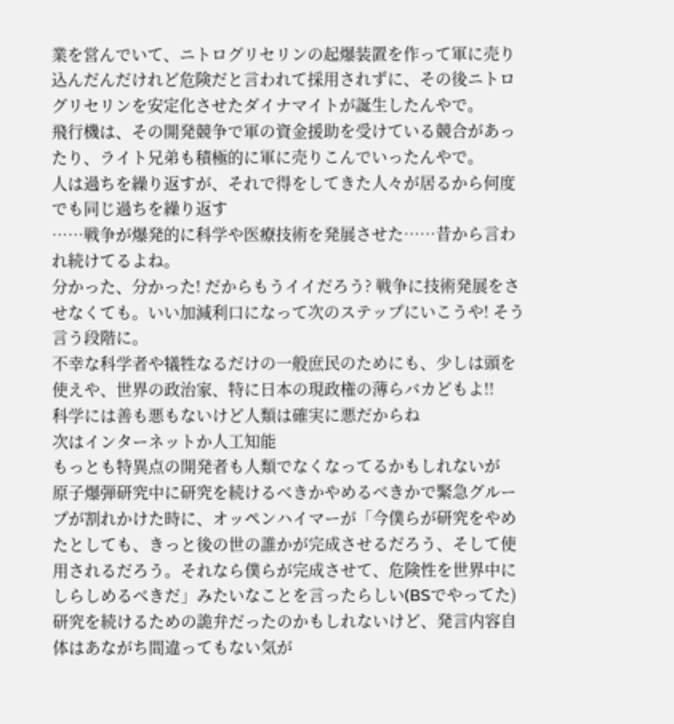業を営んでいて、ニトログリセリンの起爆装置を作って軍に売り込んだんだけれど危険だと言われて採用されずに、その後ニトログリセリンを安定化させたダイナマイトが誕生したんやで。
飛行機は、その開発競争で軍の資金援助を受けている競合があったり、ライト兄弟も積極的に軍に売りこんでいったんやで。
人は過ちを繰り返すが、それで得をしてきた人々が居るから何度でも同じ過ちを繰り返す
……戦争が爆発的に科学や医療技術を発展させた……昔から言われ続けてるよね。
分かった、分かった! だからもうイイだろう? 戦争に技術発展をさせなくても。いい加減利口になって次のステップにいこうや! そう言う段階に。
不幸な科学者や犠牲なるだけの一般庶民のためにも、少しは頭を使えや、世界の政治家、特に日本の現政権の薄らバカどもよ!!
科学には善も悪もないけど人類は確実に悪だからね
次はインターネットか人工知能
もっとも特異点の開発者も人類でなくなってるかもしれないが
原子爆弾研究中に研究を続けるべきかやめるべきかで緊急グループが割れかけた時に、オッペンハイマーが「今僕らが研究をやめたとしても、きっと後の世の誰かが完成させるだろう、そして使用されるだろう。それなら僕らが完成させて、危険性を世界中にしらしめるべきだ」みたいなことを言ったらしい(BSでやってた)研究を続けるための詭弁だったのかもしれないけど、発言内容自体はあながち間違ってもない気が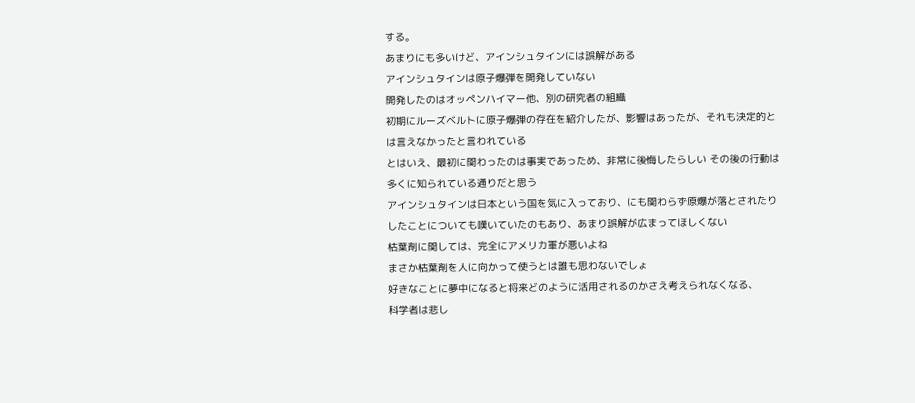する。
あまりにも多いけど、アインシュタインには誤解がある
アインシュタインは原子爆弾を開発していない
開発したのはオッペンハイマー他、別の研究者の組織
初期にルーズベルトに原子爆弾の存在を紹介したが、影響はあったが、それも決定的とは言えなかったと言われている
とはいえ、最初に関わったのは事実であっため、非常に後悔したらしい その後の行動は多くに知られている通りだと思う
アインシュタインは日本という国を気に入っており、にも関わらず原爆が落とされたりしたことについても嘆いていたのもあり、あまり誤解が広まってほしくない
枯葉剤に関しては、完全にアメリカ軍が悪いよね
まさか枯葉剤を人に向かって使うとは誰も思わないでしょ
好きなことに夢中になると将来どのように活用されるのかさえ考えられなくなる、
科学者は悲し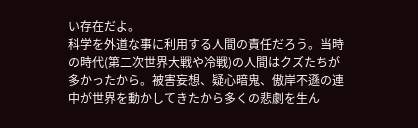い存在だよ。
科学を外道な事に利用する人間の責任だろう。当時の時代(第二次世界大戦や冷戦)の人間はクズたちが多かったから。被害妄想、疑心暗鬼、傲岸不遜の連中が世界を動かしてきたから多くの悲劇を生ん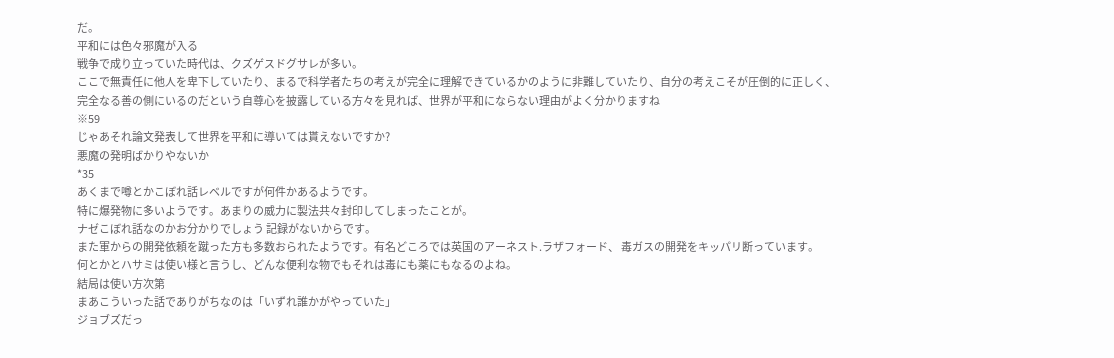だ。
平和には色々邪魔が入る
戦争で成り立っていた時代は、クズゲスドグサレが多い。
ここで無責任に他人を卑下していたり、まるで科学者たちの考えが完全に理解できているかのように非難していたり、自分の考えこそが圧倒的に正しく、完全なる善の側にいるのだという自尊心を披露している方々を見れば、世界が平和にならない理由がよく分かりますね
※59
じゃあそれ論文発表して世界を平和に導いては貰えないですか?
悪魔の発明ばかりやないか
*35
あくまで噂とかこぼれ話レベルですが何件かあるようです。
特に爆発物に多いようです。あまりの威力に製法共々封印してしまったことが。
ナゼこぼれ話なのかお分かりでしょう 記録がないからです。
また軍からの開発依頼を蹴った方も多数おられたようです。有名どころでは英国のアーネスト.ラザフォード、 毒ガスの開発をキッパリ断っています。
何とかとハサミは使い様と言うし、どんな便利な物でもそれは毒にも薬にもなるのよね。
結局は使い方次第
まあこういった話でありがちなのは「いずれ誰かがやっていた」
ジョブズだっ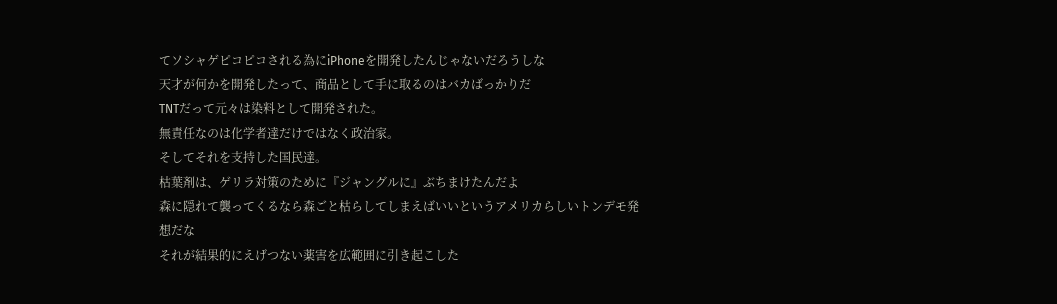てソシャゲピコピコされる為にiPhoneを開発したんじゃないだろうしな
天才が何かを開発したって、商品として手に取るのはバカばっかりだ
TNTだって元々は染料として開発された。
無責任なのは化学者達だけではなく政治家。
そしてそれを支持した国民達。
枯葉剤は、ゲリラ対策のために『ジャングルに』ぶちまけたんだよ
森に隠れて襲ってくるなら森ごと枯らしてしまえばいいというアメリカらしいトンデモ発想だな
それが結果的にえげつない薬害を広範囲に引き起こした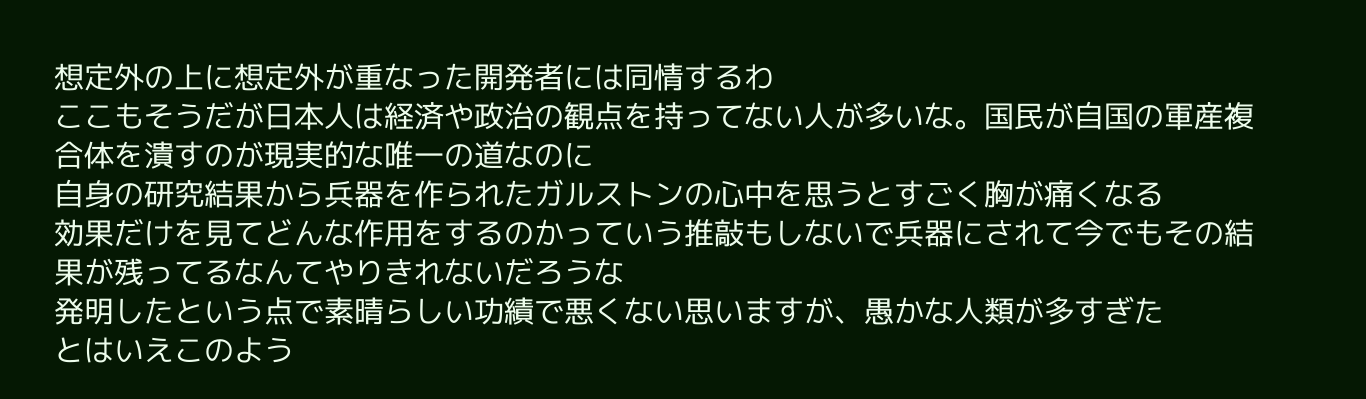想定外の上に想定外が重なった開発者には同情するわ
ここもそうだが日本人は経済や政治の観点を持ってない人が多いな。国民が自国の軍産複合体を潰すのが現実的な唯一の道なのに
自身の研究結果から兵器を作られたガルストンの心中を思うとすごく胸が痛くなる
効果だけを見てどんな作用をするのかっていう推敲もしないで兵器にされて今でもその結果が残ってるなんてやりきれないだろうな
発明したという点で素晴らしい功績で悪くない思いますが、愚かな人類が多すぎた
とはいえこのよう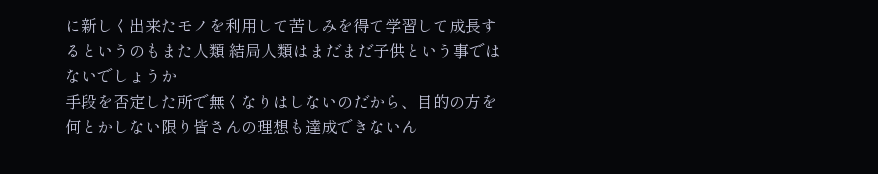に新しく出来たモノを利用して苦しみを得て学習して成長するというのもまた人類 結局人類はまだまだ子供という事ではないでしょうか
手段を否定した所で無くなりはしないのだから、目的の方を何とかしない限り皆さんの理想も達成できないん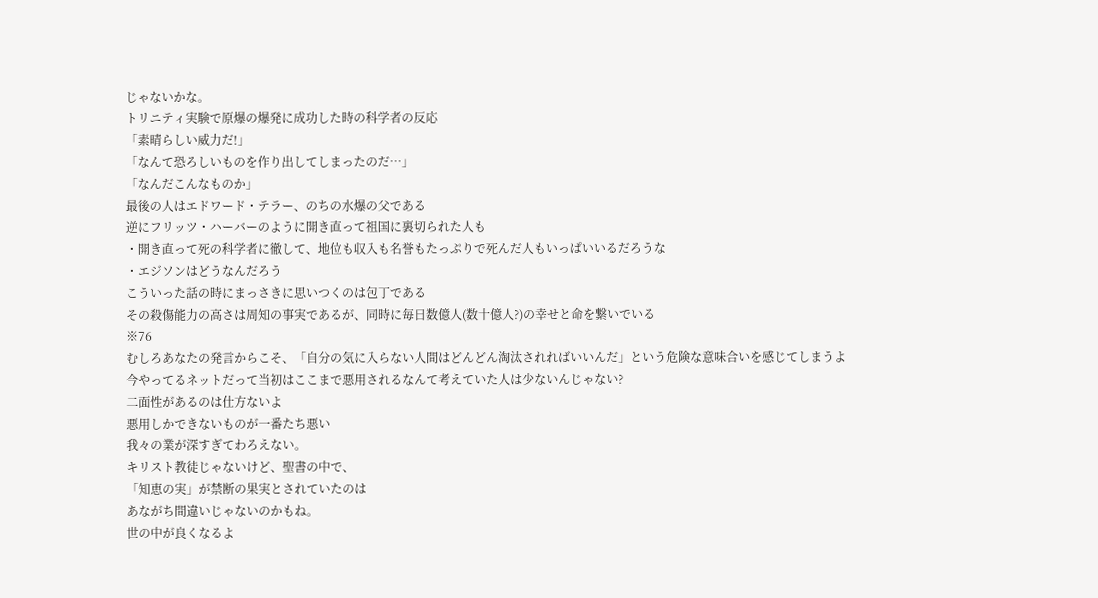じゃないかな。
トリニティ実験で原爆の爆発に成功した時の科学者の反応
「素晴らしい威力だ!」
「なんて恐ろしいものを作り出してしまったのだ…」
「なんだこんなものか」
最後の人はエドワード・テラー、のちの水爆の父である
逆にフリッツ・ハーバーのように開き直って祖国に裏切られた人も
・開き直って死の科学者に徹して、地位も収入も名誉もたっぷりで死んだ人もいっぱいいるだろうな
・エジソンはどうなんだろう
こういった話の時にまっさきに思いつくのは包丁である
その殺傷能力の高さは周知の事実であるが、同時に毎日数億人(数十億人?)の幸せと命を繋いでいる
※76
むしろあなたの発言からこそ、「自分の気に入らない人間はどんどん淘汰されればいいんだ」という危険な意味合いを感じてしまうよ
今やってるネットだって当初はここまで悪用されるなんて考えていた人は少ないんじゃない?
二面性があるのは仕方ないよ
悪用しかできないものが一番たち悪い
我々の業が深すぎてわろえない。
キリスト教徒じゃないけど、聖書の中で、
「知恵の実」が禁断の果実とされていたのは
あながち間違いじゃないのかもね。
世の中が良くなるよ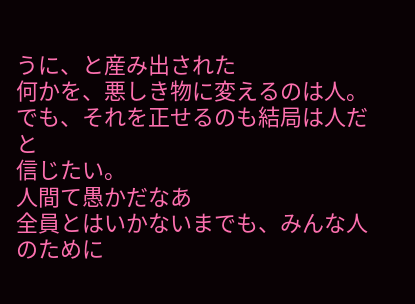うに、と産み出された
何かを、悪しき物に変えるのは人。
でも、それを正せるのも結局は人だと
信じたい。
人間て愚かだなあ
全員とはいかないまでも、みんな人のために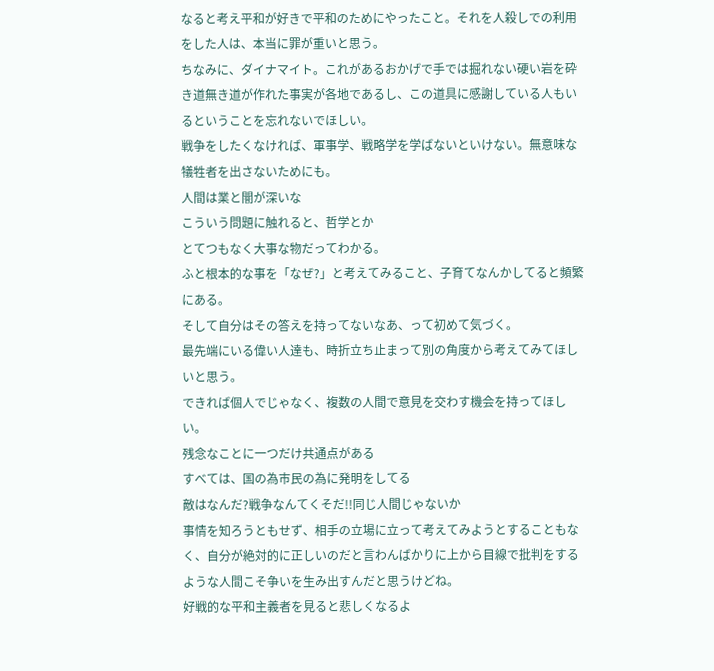なると考え平和が好きで平和のためにやったこと。それを人殺しでの利用をした人は、本当に罪が重いと思う。
ちなみに、ダイナマイト。これがあるおかげで手では掘れない硬い岩を砕き道無き道が作れた事実が各地であるし、この道具に感謝している人もいるということを忘れないでほしい。
戦争をしたくなければ、軍事学、戦略学を学ばないといけない。無意味な犠牲者を出さないためにも。
人間は業と闇が深いな
こういう問題に触れると、哲学とか
とてつもなく大事な物だってわかる。
ふと根本的な事を「なぜ?」と考えてみること、子育てなんかしてると頻繁にある。
そして自分はその答えを持ってないなあ、って初めて気づく。
最先端にいる偉い人達も、時折立ち止まって別の角度から考えてみてほしいと思う。
できれば個人でじゃなく、複数の人間で意見を交わす機会を持ってほしい。
残念なことに一つだけ共通点がある
すべては、国の為市民の為に発明をしてる
敵はなんだ?戦争なんてくそだ!!同じ人間じゃないか
事情を知ろうともせず、相手の立場に立って考えてみようとすることもなく、自分が絶対的に正しいのだと言わんばかりに上から目線で批判をするような人間こそ争いを生み出すんだと思うけどね。
好戦的な平和主義者を見ると悲しくなるよ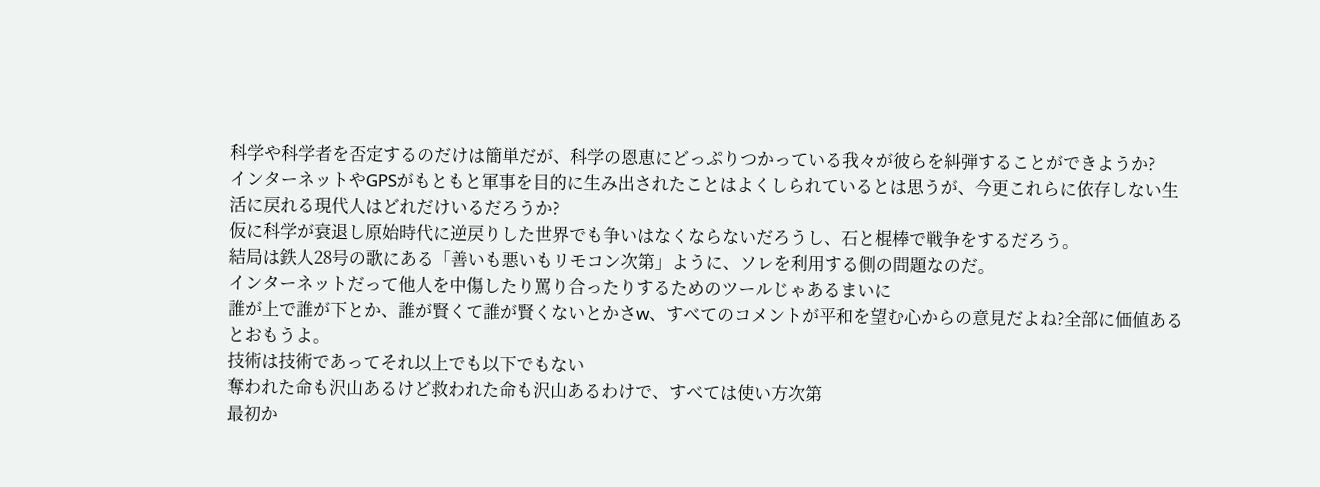科学や科学者を否定するのだけは簡単だが、科学の恩恵にどっぷりつかっている我々が彼らを糾弾することができようか?
インターネットやGPSがもともと軍事を目的に生み出されたことはよくしられているとは思うが、今更これらに依存しない生活に戻れる現代人はどれだけいるだろうか?
仮に科学が衰退し原始時代に逆戻りした世界でも争いはなくならないだろうし、石と棍棒で戦争をするだろう。
結局は鉄人28号の歌にある「善いも悪いもリモコン次第」ように、ソレを利用する側の問題なのだ。
インターネットだって他人を中傷したり罵り合ったりするためのツールじゃあるまいに
誰が上で誰が下とか、誰が賢くて誰が賢くないとかさw、すべてのコメントが平和を望む心からの意見だよね?全部に価値あるとおもうよ。
技術は技術であってそれ以上でも以下でもない
奪われた命も沢山あるけど救われた命も沢山あるわけで、すべては使い方次第
最初か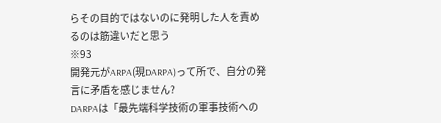らその目的ではないのに発明した人を責めるのは筋違いだと思う
※93
開発元がARPA(現DARPA)って所で、自分の発言に矛盾を感じません?
DARPAは「最先端科学技術の軍事技術への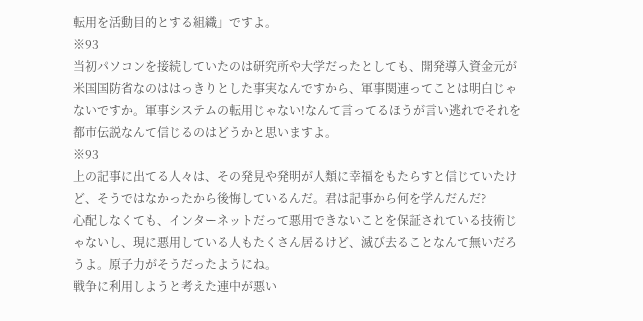転用を活動目的とする組織」ですよ。
※93
当初パソコンを接続していたのは研究所や大学だったとしても、開発導入資金元が米国国防省なのははっきりとした事実なんですから、軍事関連ってことは明白じゃないですか。軍事システムの転用じゃない!なんて言ってるほうが言い逃れでそれを都市伝説なんて信じるのはどうかと思いますよ。
※93
上の記事に出てる人々は、その発見や発明が人類に幸福をもたらすと信じていたけど、そうではなかったから後悔しているんだ。君は記事から何を学んだんだ?
心配しなくても、インターネットだって悪用できないことを保証されている技術じゃないし、現に悪用している人もたくさん居るけど、滅び去ることなんて無いだろうよ。原子力がそうだったようにね。
戦争に利用しようと考えた連中が悪い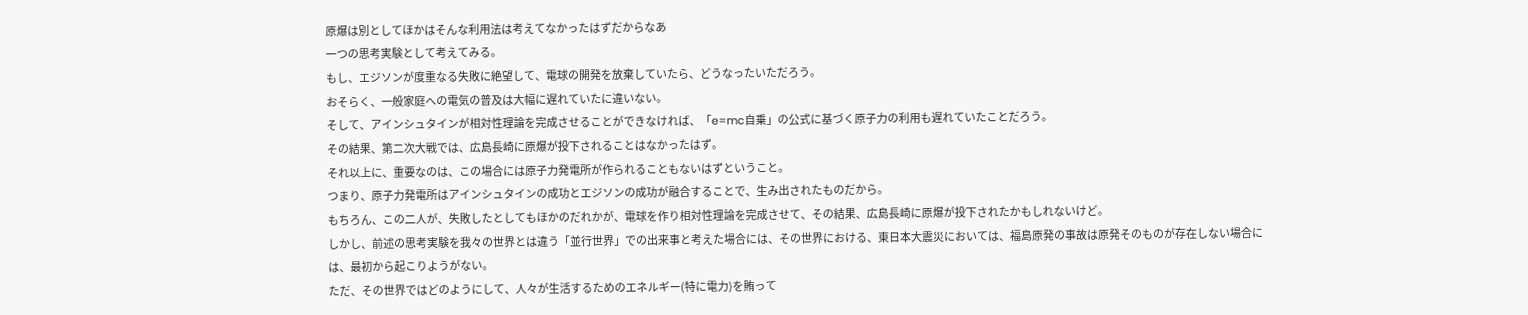原爆は別としてほかはそんな利用法は考えてなかったはずだからなあ
一つの思考実験として考えてみる。
もし、エジソンが度重なる失敗に絶望して、電球の開発を放棄していたら、どうなったいただろう。
おそらく、一般家庭への電気の普及は大幅に遅れていたに違いない。
そして、アインシュタインが相対性理論を完成させることができなければ、「e=mc自乗」の公式に基づく原子力の利用も遅れていたことだろう。
その結果、第二次大戦では、広島長崎に原爆が投下されることはなかったはず。
それ以上に、重要なのは、この場合には原子力発電所が作られることもないはずということ。
つまり、原子力発電所はアインシュタインの成功とエジソンの成功が融合することで、生み出されたものだから。
もちろん、この二人が、失敗したとしてもほかのだれかが、電球を作り相対性理論を完成させて、その結果、広島長崎に原爆が投下されたかもしれないけど。
しかし、前述の思考実験を我々の世界とは違う「並行世界」での出来事と考えた場合には、その世界における、東日本大震災においては、福島原発の事故は原発そのものが存在しない場合には、最初から起こりようがない。
ただ、その世界ではどのようにして、人々が生活するためのエネルギー(特に電力)を賄って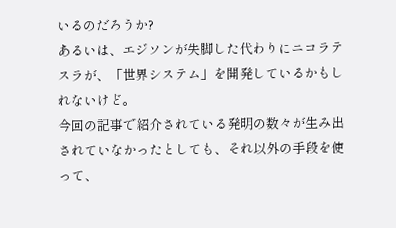いるのだろうか?
あるいは、エジソンが失脚した代わりにニコラテスラが、「世界システム」を開発しているかもしれないけど。
今回の記事で紹介されている発明の数々が生み出されていなかったとしても、それ以外の手段を使って、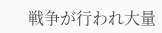戦争が行われ大量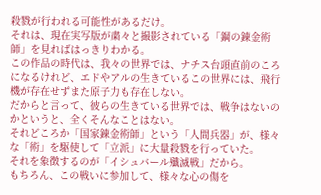殺戮が行われる可能性があるだけ。
それは、現在実写版が粛々と撮影されている「鋼の錬金術師」を見ればはっきりわかる。
この作品の時代は、我々の世界では、ナチス台頭直前のころになるけれど、エドやアルの生きているこの世界には、飛行機が存在せずまた原子力も存在しない。
だからと言って、彼らの生きている世界では、戦争はないのかというと、全くそんなことはない。
それどころか「国家錬金術師」という「人間兵器」が、様々な「術」を駆使して「立派」に大量殺戮を行っていた。
それを象徴するのが「イシュバール殲滅戦」だから。
もちろん、この戦いに参加して、様々な心の傷を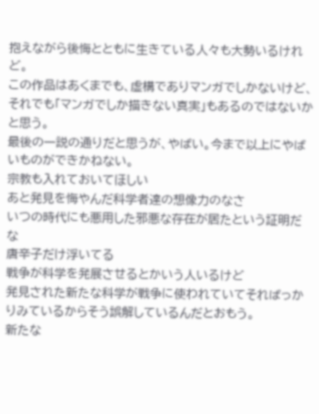抱えながら後悔とともに生きている人々も大勢いるけれど。
この作品はあくまでも、虚構でありマンガでしかないけど、それでも「マンガでしか描きない真実」もあるのではないかと思う。
最後の一説の通りだと思うが、やばい。今まで以上にやばいものができかねない。
宗教も入れておいてほしい
あと発見を悔やんだ科学者達の想像力のなさ
いつの時代にも悪用した邪悪な存在が居たという証明だな
唐辛子だけ浮いてる
戦争が科学を発展させるとかいう人いるけど
発見された新たな科学が戦争に使われていてそればっかりみているからそう誤解しているんだとおもう。
新たな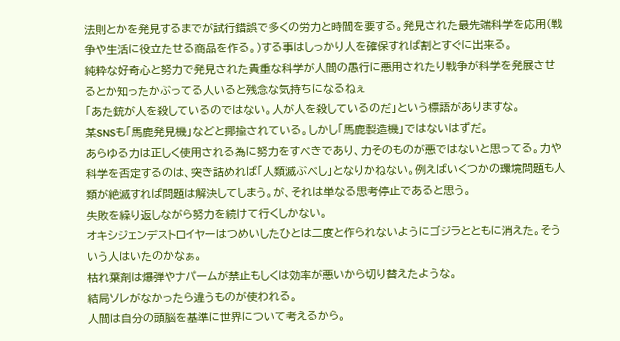法則とかを発見するまでが試行錯誤で多くの労力と時間を要する。発見された最先端科学を応用(戦争や生活に役立たせる商品を作る。)する事はしっかり人を確保すれば割とすぐに出来る。
純粋な好奇心と努力で発見された貴重な科学が人間の愚行に悪用されたり戦争が科学を発展させるとか知ったかぶってる人いると残念な気持ちになるねぇ
「あた銃が人を殺しているのではない。人が人を殺しているのだ」という標語がありますな。
某SNSも「馬鹿発見機」などと揶揄されている。しかし「馬鹿製造機」ではないはずだ。
あらゆる力は正しく使用される為に努力をすべきであり、力そのものが悪ではないと思ってる。力や科学を否定するのは、突き詰めれば「人類滅ぶべし」となりかねない。例えばいくつかの環境問題も人類が絶滅すれば問題は解決してしまう。が、それは単なる思考停止であると思う。
失敗を繰り返しながら努力を続けて行くしかない。
オキシジェンデストロイヤーはつめいしたひとは二度と作られないようにゴジラとともに消えた。そういう人はいたのかなぁ。
枯れ葉剤は爆弾やナパームが禁止もしくは効率が悪いから切り替えたような。
結局ソレがなかったら違うものが使われる。
人間は自分の頭脳を基準に世界について考えるから。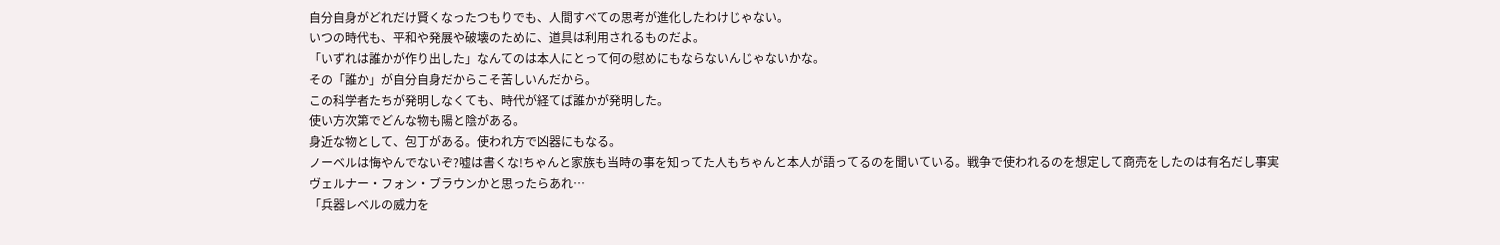自分自身がどれだけ賢くなったつもりでも、人間すべての思考が進化したわけじゃない。
いつの時代も、平和や発展や破壊のために、道具は利用されるものだよ。
「いずれは誰かが作り出した」なんてのは本人にとって何の慰めにもならないんじゃないかな。
その「誰か」が自分自身だからこそ苦しいんだから。
この科学者たちが発明しなくても、時代が経てば誰かが発明した。
使い方次第でどんな物も陽と陰がある。
身近な物として、包丁がある。使われ方で凶器にもなる。
ノーベルは悔やんでないぞ?嘘は書くな!ちゃんと家族も当時の事を知ってた人もちゃんと本人が語ってるのを聞いている。戦争で使われるのを想定して商売をしたのは有名だし事実
ヴェルナー・フォン・ブラウンかと思ったらあれ…
「兵器レベルの威力を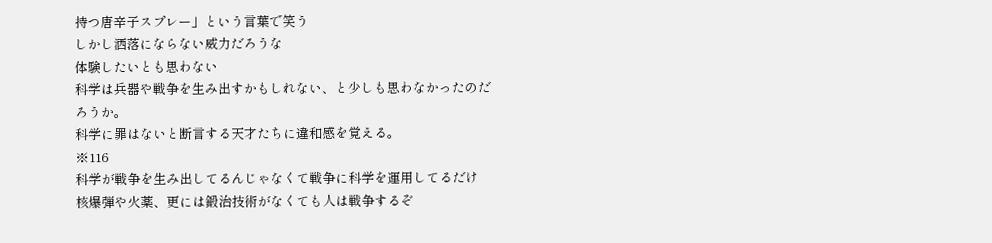持つ唐辛子スプレー」という言葉で笑う
しかし洒落にならない威力だろうな
体験したいとも思わない
科学は兵器や戦争を生み出すかもしれない、と少しも思わなかったのだろうか。
科学に罪はないと断言する天才たちに違和感を覚える。
※116
科学が戦争を生み出してるんじゃなくて戦争に科学を運用してるだけ
核爆弾や火薬、更には鍛治技術がなくても人は戦争するぞ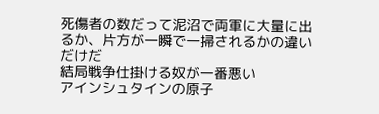死傷者の数だって泥沼で両軍に大量に出るか、片方が一瞬で一掃されるかの違いだけだ
結局戦争仕掛ける奴が一番悪い
アインシュタインの原子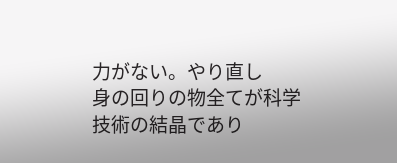力がない。やり直し
身の回りの物全てが科学技術の結晶であり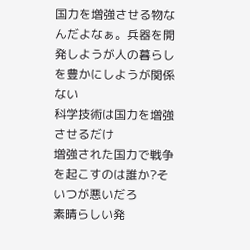国力を増強させる物なんだよなぁ。兵器を開発しようが人の暮らしを豊かにしようが関係ない
科学技術は国力を増強させるだけ
増強された国力で戦争を起こすのは誰か?そいつが悪いだろ
素晴らしい発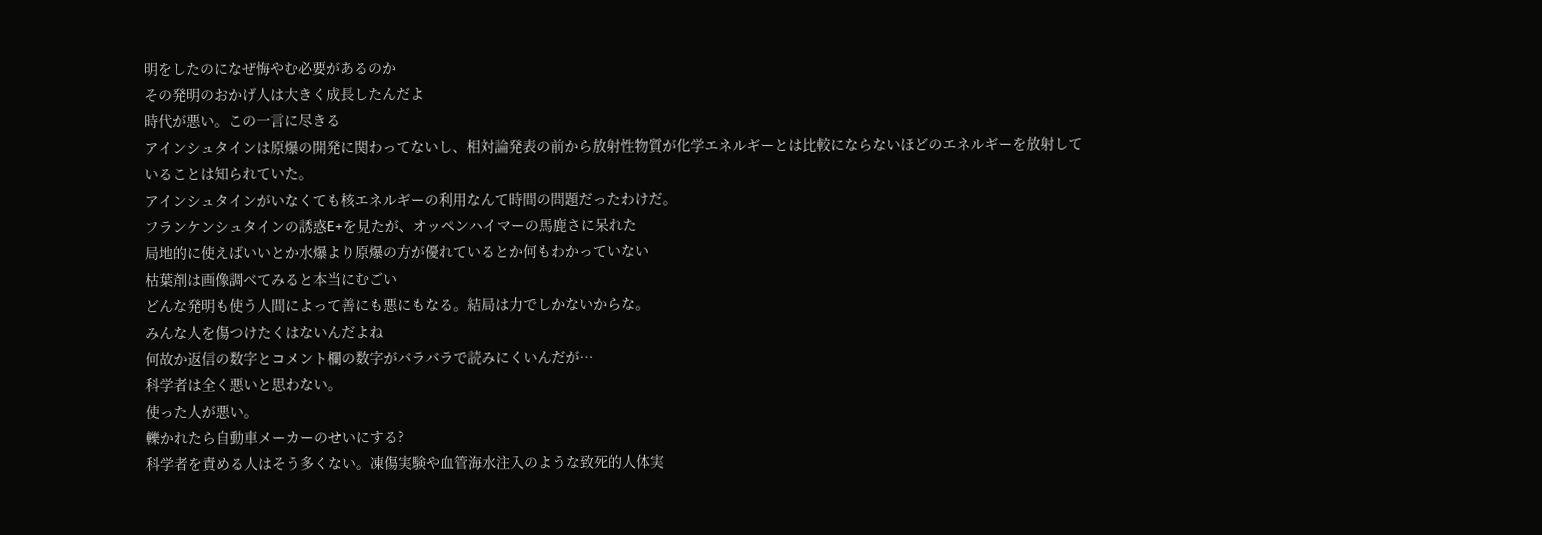明をしたのになぜ悔やむ必要があるのか
その発明のおかげ人は大きく成長したんだよ
時代が悪い。この一言に尽きる
アインシュタインは原爆の開発に関わってないし、相対論発表の前から放射性物質が化学エネルギーとは比較にならないほどのエネルギーを放射していることは知られていた。
アインシュタインがいなくても核エネルギーの利用なんて時間の問題だったわけだ。
フランケンシュタインの誘惑E+を見たが、オッペンハイマーの馬鹿さに呆れた
局地的に使えばいいとか水爆より原爆の方が優れているとか何もわかっていない
枯葉剤は画像調べてみると本当にむごい
どんな発明も使う人間によって善にも悪にもなる。結局は力でしかないからな。
みんな人を傷つけたくはないんだよね
何故か返信の数字とコメント欄の数字がバラバラで読みにくいんだが…
科学者は全く悪いと思わない。
使った人が悪い。
轢かれたら自動車メーカーのせいにする?
科学者を責める人はそう多くない。凍傷実験や血管海水注入のような致死的人体実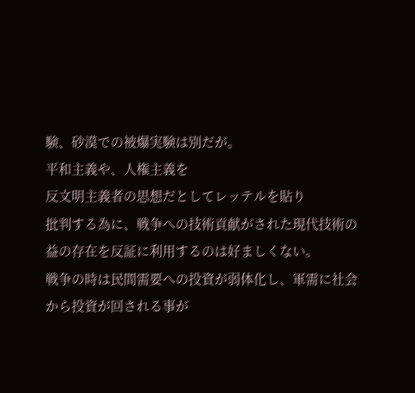験、砂漠での被爆実験は別だが。
平和主義や、人権主義を
反文明主義者の思想だとしてレッテルを貼り
批判する為に、戦争への技術貢献がされた現代技術の益の存在を反証に利用するのは好ましくない。
戦争の時は民間需要への投資が弱体化し、軍需に社会から投資が回される事が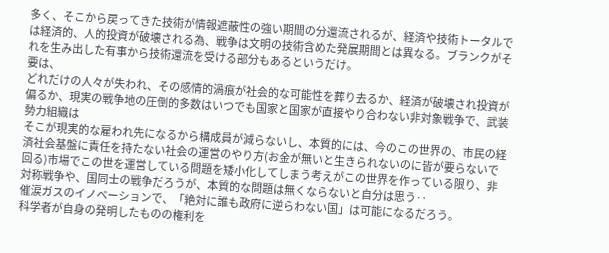多く、そこから戻ってきた技術が情報遮蔽性の強い期間の分還流されるが、経済や技術トータルでは経済的、人的投資が破壊される為、戦争は文明の技術含めた発展期間とは異なる。ブランクがそれを生み出した有事から技術還流を受ける部分もあるというだけ。
要は、
どれだけの人々が失われ、その感情的渦痕が社会的な可能性を葬り去るか、経済が破壊され投資が偏るか、現実の戦争地の圧倒的多数はいつでも国家と国家が直接やり合わない非対象戦争で、武装勢力組織は
そこが現実的な雇われ先になるから構成員が減らないし、本質的には、今のこの世界の、市民の経済社会基盤に責任を持たない社会の運営のやり方(お金が無いと生きられないのに皆が要らないで回る)市場でこの世を運営している問題を矮小化してしまう考えがこの世界を作っている限り、非対称戦争や、国同士の戦争だろうが、本質的な問題は無くならないと自分は思う‥
催涙ガスのイノベーションで、「絶対に誰も政府に逆らわない国」は可能になるだろう。
科学者が自身の発明したものの権利を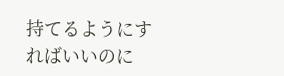持てるようにすればいいのに